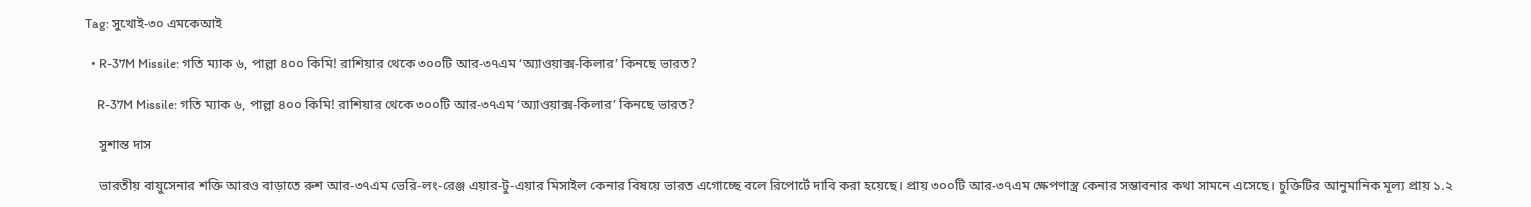Tag: সুখোই-৩০ এমকেআই

  • R-37M Missile: গতি ম্যাক ৬, পাল্লা ৪০০ কিমি! রাশিয়ার থেকে ৩০০টি আর-৩৭এম ‘অ্যাওয়াক্স-কিলার’ কিনছে ভারত?

    R-37M Missile: গতি ম্যাক ৬, পাল্লা ৪০০ কিমি! রাশিয়ার থেকে ৩০০টি আর-৩৭এম ‘অ্যাওয়াক্স-কিলার’ কিনছে ভারত?

    সুশান্ত দাস

    ভারতীয় বায়ুসেনার শক্তি আরও বাড়াতে রুশ আর-৩৭এম ভেরি-লং-রেঞ্জ এয়ার-টু-এয়ার মিসাইল কেনার বিষয়ে ভারত এগোচ্ছে বলে রিপোর্টে দাবি করা হয়েছে। প্রায় ৩০০টি আর-৩৭এম ক্ষেপণাস্ত্র কেনার সম্ভাবনার কথা সামনে এসেছে। চুক্তিটির আনুমানিক মূল্য প্রায় ১.২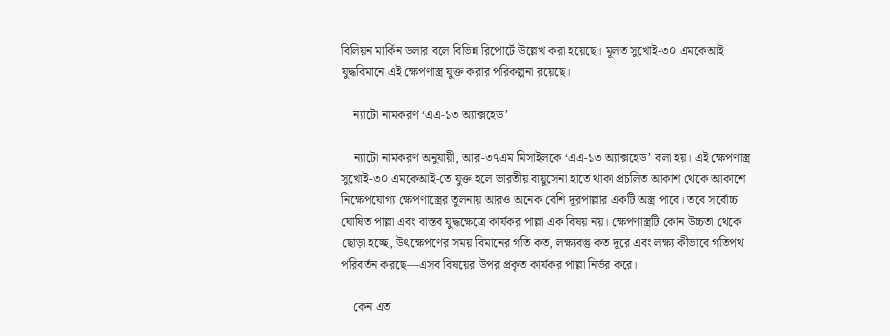বিলিয়ন মার্কিন ডলার বলে বিভিন্ন রিপোর্টে উল্লেখ করা হয়েছে। মূলত সুখোই-৩০ এমকেআই যুদ্ধবিমানে এই ক্ষেপণাস্ত্র যুক্ত করার পরিকল্পনা রয়েছে।

    ন্যাটো নামকরণ ‘এএ-১৩ অ্যাক্সহেড’

    ন্যাটো নামকরণ অনুযায়ী, আর-৩৭এম মিসাইলকে ‘এএ-১৩ অ্যাক্সহেড’ বলা হয়। এই ক্ষেপণাস্ত্র সুখোই-৩০ এমকেআই-তে যুক্ত হলে ভারতীয় বায়ুসেনা হাতে থাকা প্রচলিত আকাশ থেকে আকাশে নিক্ষেপযোগ্য ক্ষেপণাস্ত্রের তুলনায় আরও অনেক বেশি দূরপাল্লার একটি অস্ত্র পাবে। তবে সর্বোচ্চ ঘোষিত পাল্লা এবং বাস্তব যুদ্ধক্ষেত্রে কার্যকর পাল্লা এক বিষয় নয়। ক্ষেপণাস্ত্রটি কোন উচ্চতা থেকে ছোড়া হচ্ছে, উৎক্ষেপণের সময় বিমানের গতি কত, লক্ষ্যবস্তু কত দূরে এবং লক্ষ্য কীভাবে গতিপথ পরিবর্তন করছে—এসব বিষয়ের উপর প্রকৃত কার্যকর পাল্লা নির্ভর করে।

    কেন এত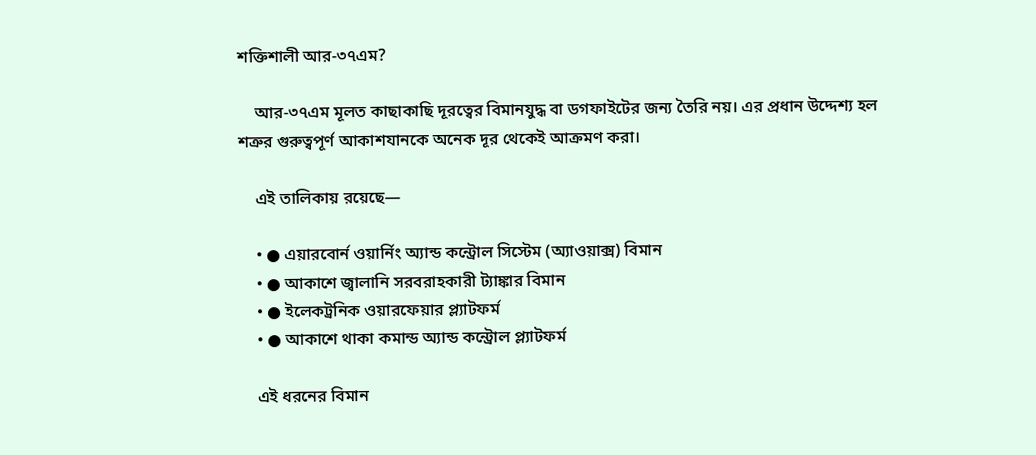শক্তিশালী আর-৩৭এম?

    আর-৩৭এম মূলত কাছাকাছি দূরত্বের বিমানযুদ্ধ বা ডগফাইটের জন্য তৈরি নয়। এর প্রধান উদ্দেশ্য হল শত্রুর গুরুত্বপূর্ণ আকাশযানকে অনেক দূর থেকেই আক্রমণ করা।

    এই তালিকায় রয়েছে—

    • ● এয়ারবোর্ন ওয়ার্নিং অ্যান্ড কন্ট্রোল সিস্টেম (অ্যাওয়াক্স) বিমান
    • ● আকাশে জ্বালানি সরবরাহকারী ট্যাঙ্কার বিমান
    • ● ইলেকট্রনিক ওয়ারফেয়ার প্ল্যাটফর্ম
    • ● আকাশে থাকা কমান্ড অ্যান্ড কন্ট্রোল প্ল্যাটফর্ম

    এই ধরনের বিমান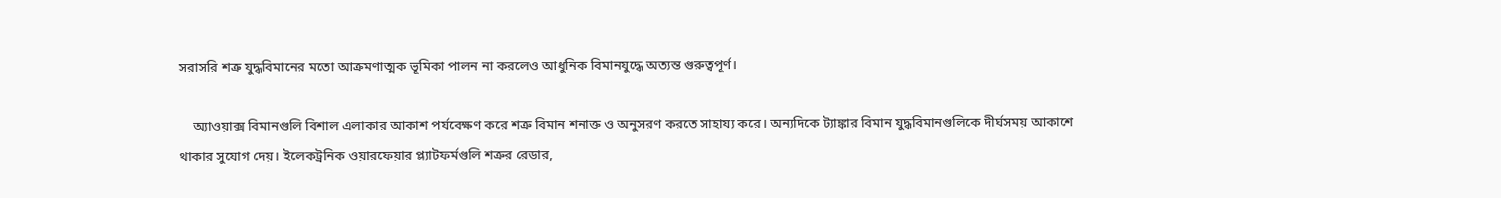সরাসরি শত্রু যুদ্ধবিমানের মতো আক্রমণাত্মক ভূমিকা পালন না করলেও আধুনিক বিমানযুদ্ধে অত্যন্ত গুরুত্বপূর্ণ।

    অ্যাওয়াক্স বিমানগুলি বিশাল এলাকার আকাশ পর্যবেক্ষণ করে শত্রু বিমান শনাক্ত ও অনুসরণ করতে সাহায্য করে। অন্যদিকে ট্যাঙ্কার বিমান যুদ্ধবিমানগুলিকে দীর্ঘসময় আকাশে থাকার সুযোগ দেয়। ইলেকট্রনিক ওয়ারফেয়ার প্ল্যাটফর্মগুলি শত্রুর রেডার,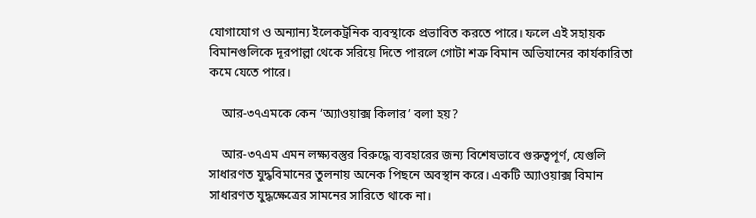যোগাযোগ ও অন্যান্য ইলেকট্রনিক ব্যবস্থাকে প্রভাবিত করতে পারে। ফলে এই সহায়ক বিমানগুলিকে দূরপাল্লা থেকে সরিয়ে দিতে পারলে গোটা শত্রু বিমান অভিযানের কার্যকারিতা কমে যেতে পারে।

    আর-৩৭এমকে কেন ‘অ্যাওয়াক্স কিলার’ বলা হয়?

    আর-৩৭এম এমন লক্ষ্যবস্তুর বিরুদ্ধে ব্যবহারের জন্য বিশেষভাবে গুরুত্বপূর্ণ, যেগুলি সাধারণত যুদ্ধবিমানের তুলনায় অনেক পিছনে অবস্থান করে। একটি অ্যাওয়াক্স বিমান সাধারণত যুদ্ধক্ষেত্রের সামনের সারিতে থাকে না।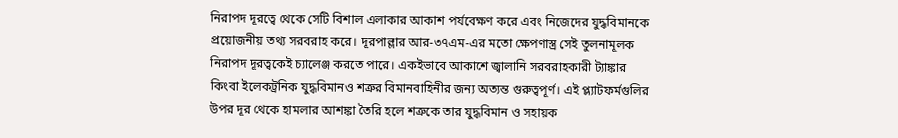নিরাপদ দূরত্বে থেকে সেটি বিশাল এলাকার আকাশ পর্যবেক্ষণ করে এবং নিজেদের যুদ্ধবিমানকে প্রয়োজনীয় তথ্য সরবরাহ করে। দূরপাল্লার আর-৩৭এম-এর মতো ক্ষেপণাস্ত্র সেই তুলনামূলক নিরাপদ দূরত্বকেই চ্যালেঞ্জ করতে পারে। একইভাবে আকাশে জ্বালানি সরবরাহকারী ট্যাঙ্কার কিংবা ইলেকট্রনিক যুদ্ধবিমানও শত্রুর বিমানবাহিনীর জন্য অত্যন্ত গুরুত্বপূর্ণ। এই প্ল্যাটফর্মগুলির উপর দূর থেকে হামলার আশঙ্কা তৈরি হলে শত্রুকে তার যুদ্ধবিমান ও সহায়ক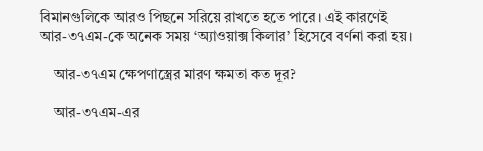বিমানগুলিকে আরও পিছনে সরিয়ে রাখতে হতে পারে। এই কারণেই আর-৩৭এম-কে অনেক সময় ‘অ্যাওয়াক্স কিলার’ হিসেবে বর্ণনা করা হয়।

    আর-৩৭এম ক্ষেপণাস্ত্রের মারণ ক্ষমতা কত দূর?

    আর-৩৭এম-এর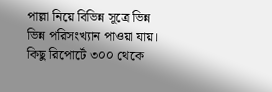পাল্লা নিয়ে বিভিন্ন সূত্রে ভিন্ন ভিন্ন পরিসংখ্যান পাওয়া যায়। কিছু রিপোর্টে ৩০০ থেকে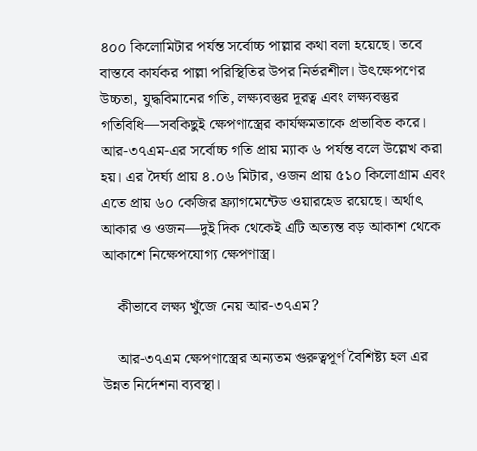৪০০ কিলোমিটার পর্যন্ত সর্বোচ্চ পাল্লার কথা বলা হয়েছে। তবে বাস্তবে কার্যকর পাল্লা পরিস্থিতির উপর নির্ভরশীল। উৎক্ষেপণের উচ্চতা, যুদ্ধবিমানের গতি, লক্ষ্যবস্তুর দূরত্ব এবং লক্ষ্যবস্তুর গতিবিধি—সবকিছুই ক্ষেপণাস্ত্রের কার্যক্ষমতাকে প্রভাবিত করে। আর-৩৭এম-এর সর্বোচ্চ গতি প্রায় ম্যাক ৬ পর্যন্ত বলে উল্লেখ করা হয়। এর দৈর্ঘ্য প্রায় ৪.০৬ মিটার, ওজন প্রায় ৫১০ কিলোগ্রাম এবং এতে প্রায় ৬০ কেজির ফ্র্যাগমেন্টেড ওয়ারহেড রয়েছে। অর্থাৎ আকার ও ওজন—দুই দিক থেকেই এটি অত্যন্ত বড় আকাশ থেকে আকাশে নিক্ষেপযোগ্য ক্ষেপণাস্ত্র।

    কীভাবে লক্ষ্য খুঁজে নেয় আর-৩৭এম?

    আর-৩৭এম ক্ষেপণাস্ত্রের অন্যতম গুরুত্বপূর্ণ বৈশিষ্ট্য হল এর উন্নত নির্দেশনা ব্যবস্থা।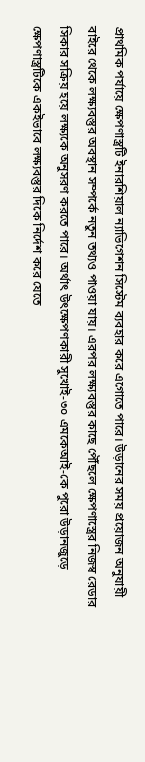প্রাথমিক পর্যায়ে ক্ষেপণাস্ত্রটি ইনারশিয়াল ন্যাভিগেশন সিস্টেম ব্যবহার করে এগোতে পারে। উড়ানের সময় প্রয়োজন অনুযায়ী বাইরে থেকে লক্ষ্যবস্তুর অবস্থান সম্পর্কে নতুন তথ্যও পাওয়া যায়। এরপর লক্ষ্যবস্তুর কাছে পৌঁছলে ক্ষেপণাস্ত্রের নিজস্ব রেডার সিকার সক্রিয় হয়ে লক্ষ্যকে অনুসরণ করতে পারে। অর্থাৎ উৎক্ষেপণকারী সুখোই-৩০ এমকেআই-কে পুরো উড়ানজুড়ে ক্ষেপণাস্ত্রটিকে একইভাবে লক্ষ্যবস্তুর দিকে নির্দেশ করে যেতে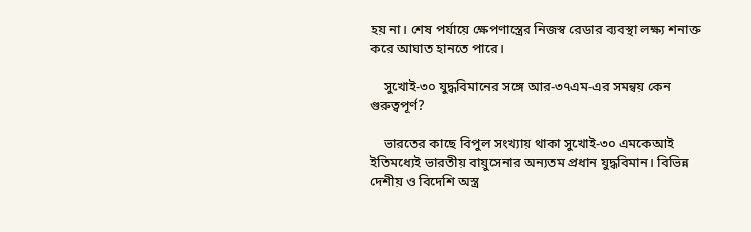হয় না। শেষ পর্যায়ে ক্ষেপণাস্ত্রের নিজস্ব রেডার ব্যবস্থা লক্ষ্য শনাক্ত করে আঘাত হানতে পারে।

    সুখোই-৩০ যুদ্ধবিমানের সঙ্গে আর-৩৭এম-এর সমন্বয় কেন গুরুত্বপূর্ণ?

    ভারতের কাছে বিপুল সংখ্যায় থাকা সুখোই-৩০ এমকেআই ইতিমধ্যেই ভারতীয় বায়ুসেনার অন্যতম প্রধান যুদ্ধবিমান। বিভিন্ন দেশীয় ও বিদেশি অস্ত্র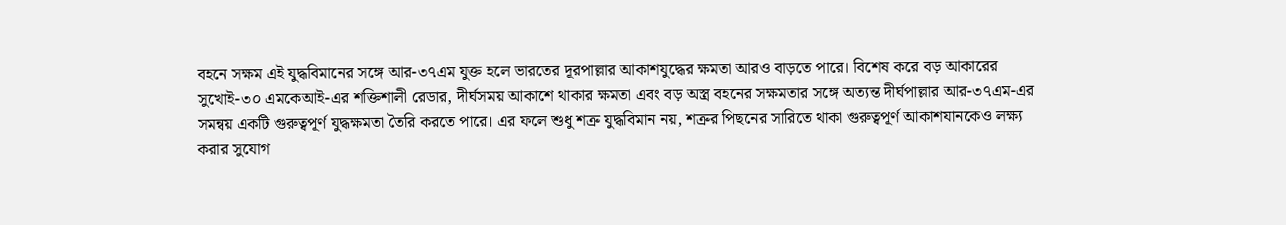বহনে সক্ষম এই যুদ্ধবিমানের সঙ্গে আর-৩৭এম যুক্ত হলে ভারতের দূরপাল্লার আকাশযুদ্ধের ক্ষমতা আরও বাড়তে পারে। বিশেষ করে বড় আকারের সুখোই-৩০ এমকেআই-এর শক্তিশালী রেডার, দীর্ঘসময় আকাশে থাকার ক্ষমতা এবং বড় অস্ত্র বহনের সক্ষমতার সঙ্গে অত্যন্ত দীর্ঘপাল্লার আর-৩৭এম-এর সমন্বয় একটি গুরুত্বপূর্ণ যুদ্ধক্ষমতা তৈরি করতে পারে। এর ফলে শুধু শত্রু যুদ্ধবিমান নয়, শত্রুর পিছনের সারিতে থাকা গুরুত্বপূর্ণ আকাশযানকেও লক্ষ্য করার সুযোগ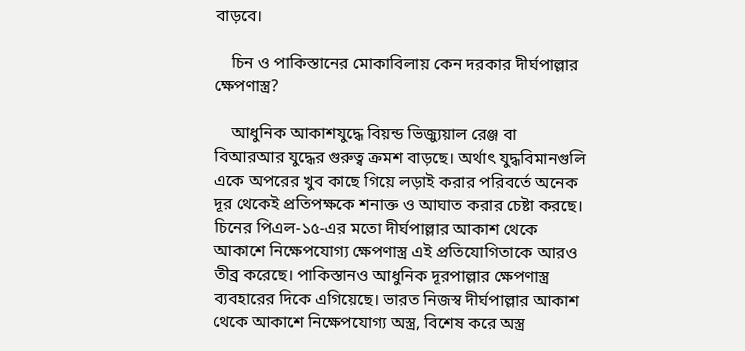বাড়বে।

    চিন ও পাকিস্তানের মোকাবিলায় কেন দরকার দীর্ঘপাল্লার ক্ষেপণাস্ত্র?

    আধুনিক আকাশযুদ্ধে বিয়ন্ড ভিজ্যুয়াল রেঞ্জ বা বিআরআর যুদ্ধের গুরুত্ব ক্রমশ বাড়ছে। অর্থাৎ যুদ্ধবিমানগুলি একে অপরের খুব কাছে গিয়ে লড়াই করার পরিবর্তে অনেক দূর থেকেই প্রতিপক্ষকে শনাক্ত ও আঘাত করার চেষ্টা করছে। চিনের পিএল-১৫-এর মতো দীর্ঘপাল্লার আকাশ থেকে আকাশে নিক্ষেপযোগ্য ক্ষেপণাস্ত্র এই প্রতিযোগিতাকে আরও তীব্র করেছে। পাকিস্তানও আধুনিক দূরপাল্লার ক্ষেপণাস্ত্র ব্যবহারের দিকে এগিয়েছে। ভারত নিজস্ব দীর্ঘপাল্লার আকাশ থেকে আকাশে নিক্ষেপযোগ্য অস্ত্র, বিশেষ করে অস্ত্র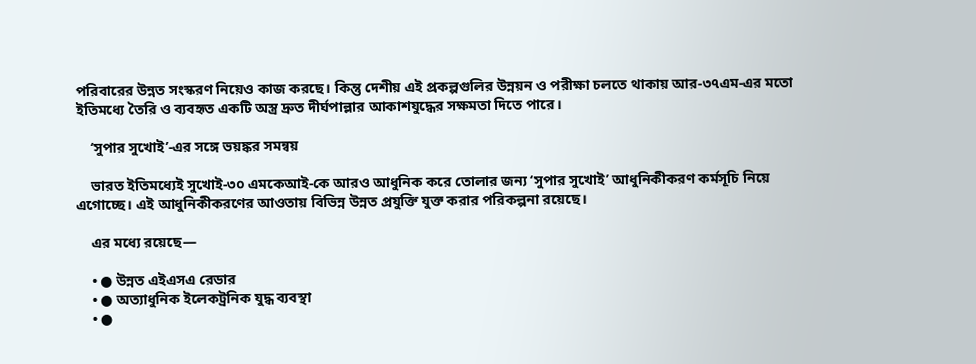পরিবারের উন্নত সংস্করণ নিয়েও কাজ করছে। কিন্তু দেশীয় এই প্রকল্পগুলির উন্নয়ন ও পরীক্ষা চলতে থাকায় আর-৩৭এম-এর মতো ইতিমধ্যে তৈরি ও ব্যবহৃত একটি অস্ত্র দ্রুত দীর্ঘপাল্লার আকাশযুদ্ধের সক্ষমতা দিতে পারে।

    ‘সুপার সুখোই’-এর সঙ্গে ভয়ঙ্কর সমন্বয়

    ভারত ইতিমধ্যেই সুখোই-৩০ এমকেআই-কে আরও আধুনিক করে তোলার জন্য ‘সুপার সুখোই’ আধুনিকীকরণ কর্মসূচি নিয়ে এগোচ্ছে। এই আধুনিকীকরণের আওতায় বিভিন্ন উন্নত প্রযুক্তি যুক্ত করার পরিকল্পনা রয়েছে।

    এর মধ্যে রয়েছে—

    • ● উন্নত এইএসএ রেডার
    • ● অত্যাধুনিক ইলেকট্রনিক যুদ্ধ ব্যবস্থা
    • ●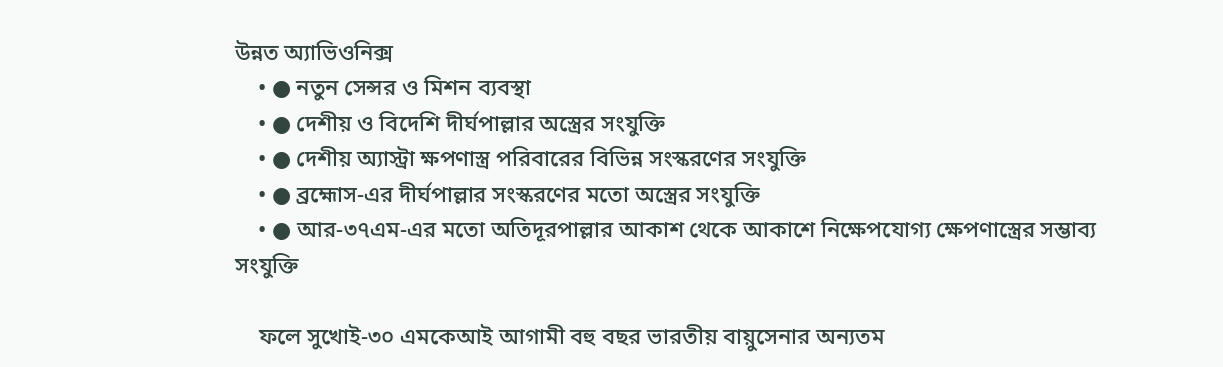উন্নত অ্যাভিওনিক্স
    • ● নতুন সেন্সর ও মিশন ব্যবস্থা
    • ● দেশীয় ও বিদেশি দীর্ঘপাল্লার অস্ত্রের সংযুক্তি
    • ● দেশীয় অ্যাস্ট্রা ক্ষপণাস্ত্র পরিবারের বিভিন্ন সংস্করণের সংযুক্তি
    • ● ব্রহ্মোস-এর দীর্ঘপাল্লার সংস্করণের মতো অস্ত্রের সংযুক্তি
    • ● আর-৩৭এম-এর মতো অতিদূরপাল্লার আকাশ থেকে আকাশে নিক্ষেপযোগ্য ক্ষেপণাস্ত্রের সম্ভাব্য সংযুক্তি

    ফলে সুখোই-৩০ এমকেআই আগামী বহু বছর ভারতীয় বায়ুসেনার অন্যতম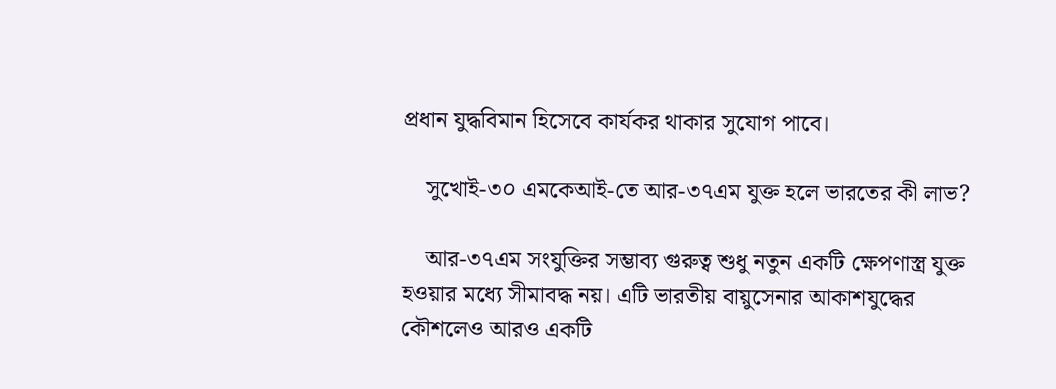প্রধান যুদ্ধবিমান হিসেবে কার্যকর থাকার সুযোগ পাবে।

    সুখোই-৩০ এমকেআই-তে আর-৩৭এম যুক্ত হলে ভারতের কী লাভ?

    আর-৩৭এম সংযুক্তির সম্ভাব্য গুরুত্ব শুধু নতুন একটি ক্ষেপণাস্ত্র যুক্ত হওয়ার মধ্যে সীমাবদ্ধ নয়। এটি ভারতীয় বায়ুসেনার আকাশযুদ্ধের কৌশলেও আরও একটি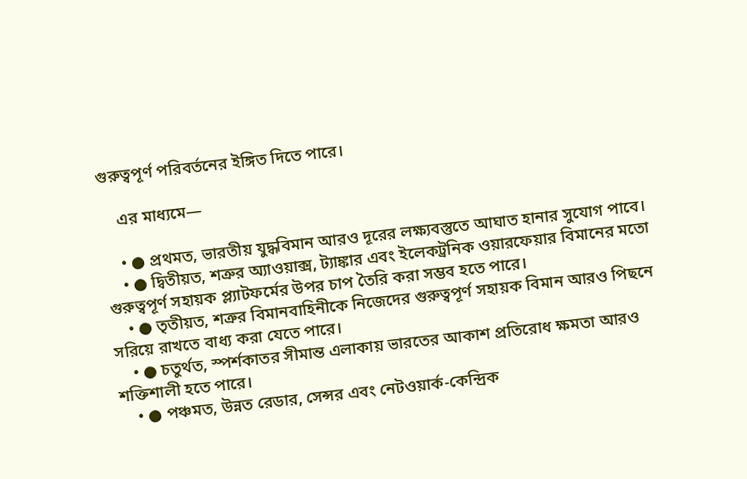গুরুত্বপূর্ণ পরিবর্তনের ইঙ্গিত দিতে পারে।

    এর মাধ্যমে—

    • ● প্রথমত, ভারতীয় যুদ্ধবিমান আরও দূরের লক্ষ্যবস্তুতে আঘাত হানার সুযোগ পাবে।
    • ● দ্বিতীয়ত, শত্রুর অ্যাওয়াক্স, ট্যাঙ্কার এবং ইলেকট্রনিক ওয়ারফেয়ার বিমানের মতো গুরুত্বপূর্ণ সহায়ক প্ল্যাটফর্মের উপর চাপ তৈরি করা সম্ভব হতে পারে।
    • ● তৃতীয়ত, শত্রুর বিমানবাহিনীকে নিজেদের গুরুত্বপূর্ণ সহায়ক বিমান আরও পিছনে সরিয়ে রাখতে বাধ্য করা যেতে পারে।
    • ● চতুর্থত, স্পর্শকাতর সীমান্ত এলাকায় ভারতের আকাশ প্রতিরোধ ক্ষমতা আরও শক্তিশালী হতে পারে।
    • ● পঞ্চমত, উন্নত রেডার, সেন্সর এবং নেটওয়ার্ক-কেন্দ্রিক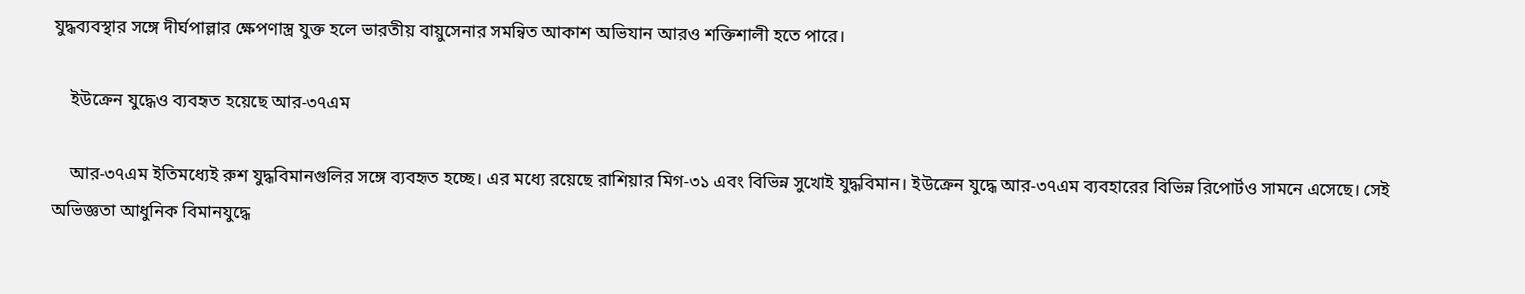যুদ্ধব্যবস্থার সঙ্গে দীর্ঘপাল্লার ক্ষেপণাস্ত্র যুক্ত হলে ভারতীয় বায়ুসেনার সমন্বিত আকাশ অভিযান আরও শক্তিশালী হতে পারে।

    ইউক্রেন যুদ্ধেও ব্যবহৃত হয়েছে আর-৩৭এম

    আর-৩৭এম ইতিমধ্যেই রুশ যুদ্ধবিমানগুলির সঙ্গে ব্যবহৃত হচ্ছে। এর মধ্যে রয়েছে রাশিয়ার মিগ-৩১ এবং বিভিন্ন সুখোই যুদ্ধবিমান। ইউক্রেন যুদ্ধে আর-৩৭এম ব্যবহারের বিভিন্ন রিপোর্টও সামনে এসেছে। সেই অভিজ্ঞতা আধুনিক বিমানযুদ্ধে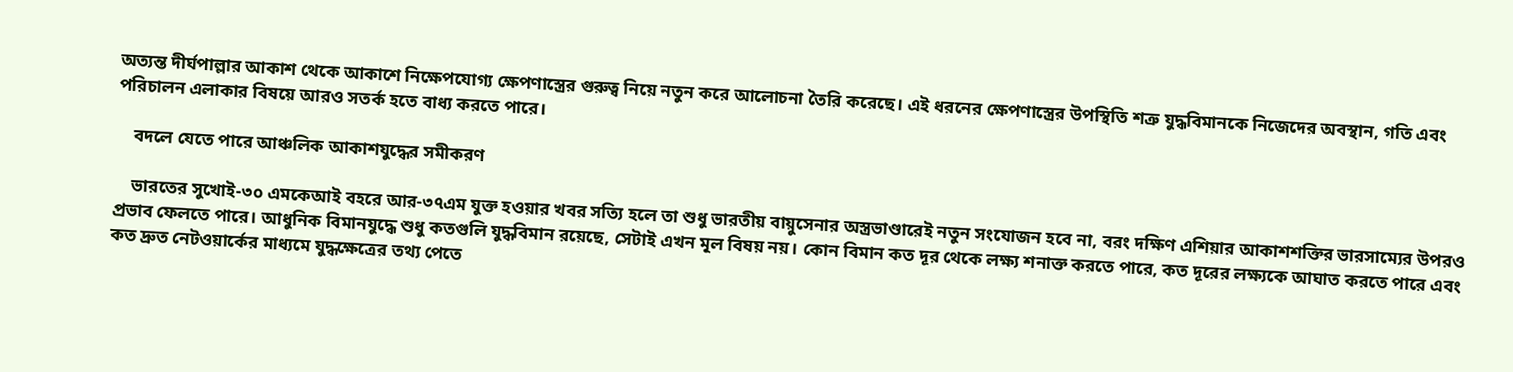অত্যন্ত দীর্ঘপাল্লার আকাশ থেকে আকাশে নিক্ষেপযোগ্য ক্ষেপণাস্ত্রের গুরুত্ব নিয়ে নতুন করে আলোচনা তৈরি করেছে। এই ধরনের ক্ষেপণাস্ত্রের উপস্থিতি শত্রু যুদ্ধবিমানকে নিজেদের অবস্থান, গতি এবং পরিচালন এলাকার বিষয়ে আরও সতর্ক হতে বাধ্য করতে পারে।

    বদলে যেতে পারে আঞ্চলিক আকাশযুদ্ধের সমীকরণ

    ভারতের সুখোই-৩০ এমকেআই বহরে আর-৩৭এম যুক্ত হওয়ার খবর সত্যি হলে তা শুধু ভারতীয় বায়ুসেনার অস্ত্রভাণ্ডারেই নতুন সংযোজন হবে না, বরং দক্ষিণ এশিয়ার আকাশশক্তির ভারসাম্যের উপরও প্রভাব ফেলতে পারে। আধুনিক বিমানযুদ্ধে শুধু কতগুলি যুদ্ধবিমান রয়েছে, সেটাই এখন মূল বিষয় নয়। কোন বিমান কত দূর থেকে লক্ষ্য শনাক্ত করতে পারে, কত দূরের লক্ষ্যকে আঘাত করতে পারে এবং কত দ্রুত নেটওয়ার্কের মাধ্যমে যুদ্ধক্ষেত্রের তথ্য পেতে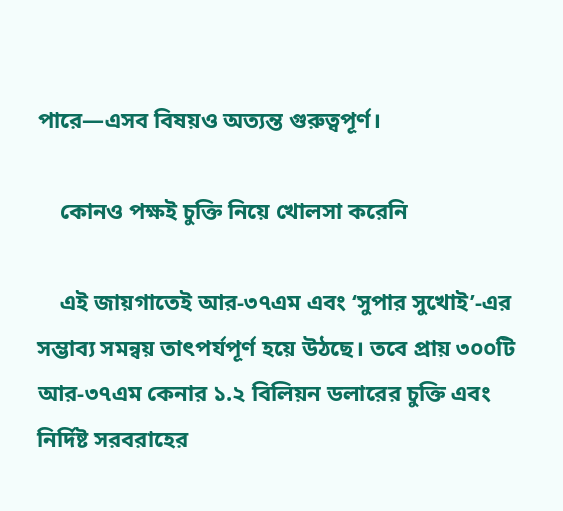পারে—এসব বিষয়ও অত্যন্ত গুরুত্বপূর্ণ।

    কোনও পক্ষই চুক্তি নিয়ে খোলসা করেনি

    এই জায়গাতেই আর-৩৭এম এবং ‘সুপার সুখোই’-এর সম্ভাব্য সমন্বয় তাৎপর্যপূর্ণ হয়ে উঠছে। তবে প্রায় ৩০০টি আর-৩৭এম কেনার ১.২ বিলিয়ন ডলারের চুক্তি এবং নির্দিষ্ট সরবরাহের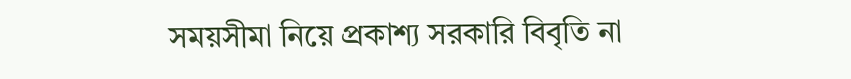সময়সীমা নিয়ে প্রকাশ্য সরকারি বিবৃতি না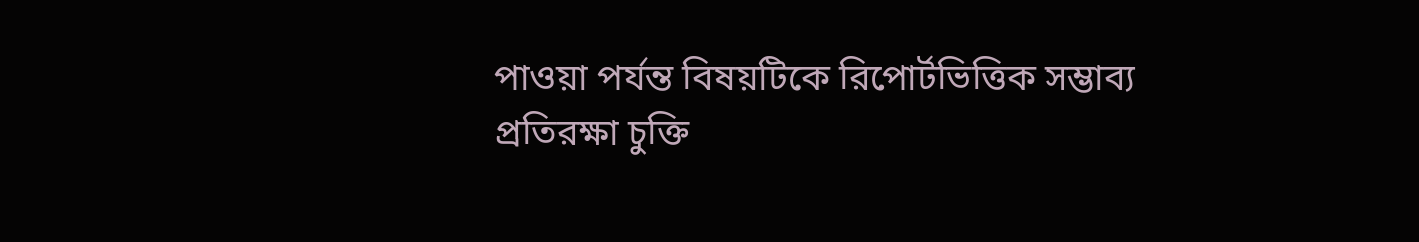পাওয়া পর্যন্ত বিষয়টিকে রিপোর্টভিত্তিক সম্ভাব্য প্রতিরক্ষা চুক্তি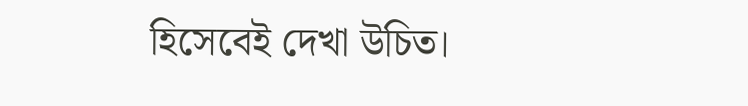হিসেবেই দেখা উচিত।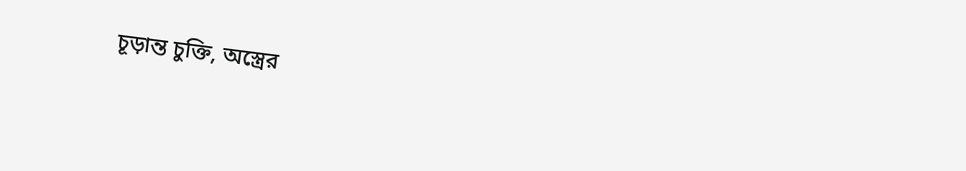চূড়ান্ত চুক্তি, অস্ত্রের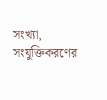সংখ্যা, সংযুক্তিকরণের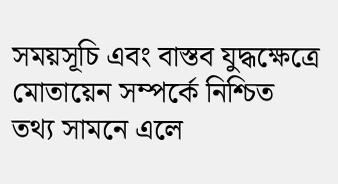সময়সূচি এবং বাস্তব যুদ্ধক্ষেত্রে মোতায়েন সম্পর্কে নিশ্চিত তথ্য সামনে এলে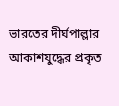ভারতের দীর্ঘপাল্লার আকাশযুদ্ধের প্রকৃত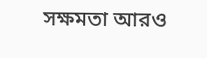সক্ষমতা আরও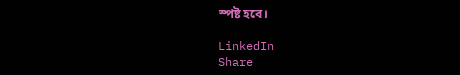স্পষ্ট হবে।

LinkedIn
Share